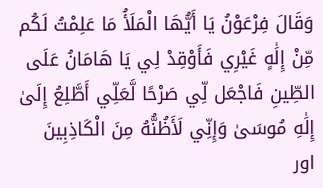وَقَالَ فِرْعَوْنُ يَا أَيُّهَا الْمَلَأُ مَا عَلِمْتُ لَكُم مِّنْ إِلَٰهٍ غَيْرِي فَأَوْقِدْ لِي يَا هَامَانُ عَلَى الطِّينِ فَاجْعَل لِّي صَرْحًا لَّعَلِّي أَطَّلِعُ إِلَىٰ إِلَٰهِ مُوسَىٰ وَإِنِّي لَأَظُنُّهُ مِنَ الْكَاذِبِينَ
اور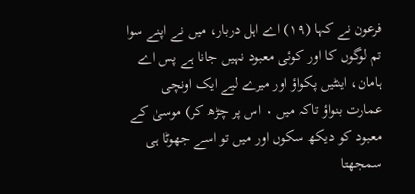فرعون نے کہا (١٩) اے اہل دربار، میں نے اپنے سوا تم لوگوں کا اور کوئی معبود نہیں جانا ہے پس اے ہامان، اینٹیں پکواؤ اور میرے لیے ایک اونچی عمارت بنواؤ تاکہ میں ٠ اس پر چڑھ کر) موسیٰ کے معبود کو دیکھ سکوں اور میں تو اسے جھوٹا ہی سمجھتا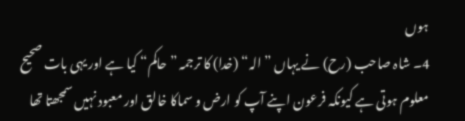ہوں
4۔ شاہ صاحب (رح) نے یہاں ” الہ“ (خدا) کا ترجمہ ” حاکم“ کیا ہے اور یہی بات صحیح معلوم ہوتی ہے کیونکہ فرعون اپنے آپ کو ارض و سماکا خالق اور معبود نہیں سمجھتا تھا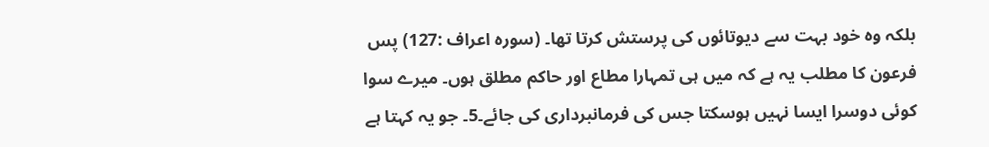بلکہ وہ خود بہت سے دیوتائوں کی پرستش کرتا تھا۔ (سورہ اعراف :127) پس فرعون کا مطلب یہ ہے کہ میں ہی تمہارا مطاع اور حاکم مطلق ہوں۔ میرے سوا کوئی دوسرا ایسا نہیں ہوسکتا جس کی فرمانبرداری کی جائے۔5۔ جو یہ کہتا ہے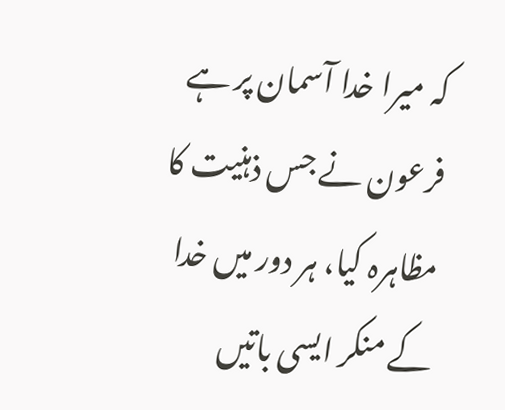کہ میرا خدا آسمان پر ہے فرعون نے جس ذہنیت کا مظاہرہ کیا، ہر دور میں خدا کے منکر ایسی باتیں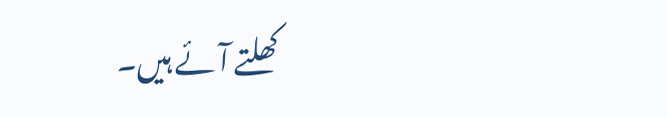کھلتے آئے ہیں۔